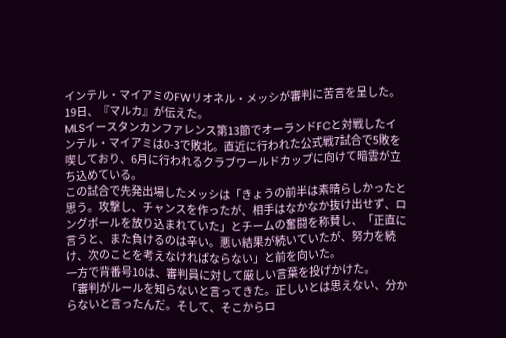インテル・マイアミのFWリオネル・メッシが審判に苦言を呈した。19日、『マルカ』が伝えた。
MLSイースタンカンファレンス第13節でオーランドFCと対戦したインテル・マイアミは0-3で敗北。直近に行われた公式戦7試合で5敗を喫しており、6月に行われるクラブワールドカップに向けて暗雲が立ち込めている。
この試合で先発出場したメッシは「きょうの前半は素晴らしかったと思う。攻撃し、チャンスを作ったが、相手はなかなか抜け出せず、ロングボールを放り込まれていた」とチームの奮闘を称賛し、「正直に言うと、また負けるのは辛い。悪い結果が続いていたが、努力を続け、次のことを考えなければならない」と前を向いた。
一方で背番号10は、審判員に対して厳しい言葉を投げかけた。
「審判がルールを知らないと言ってきた。正しいとは思えない、分からないと言ったんだ。そして、そこからロ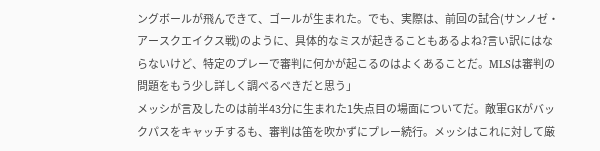ングボールが飛んできて、ゴールが生まれた。でも、実際は、前回の試合(サンノゼ・アースクエイクス戦)のように、具体的なミスが起きることもあるよね?言い訳にはならないけど、特定のプレーで審判に何かが起こるのはよくあることだ。MLSは審判の問題をもう少し詳しく調べるべきだと思う」
メッシが言及したのは前半43分に生まれた1失点目の場面についてだ。敵軍GKがバックパスをキャッチするも、審判は笛を吹かずにプレー続行。メッシはこれに対して厳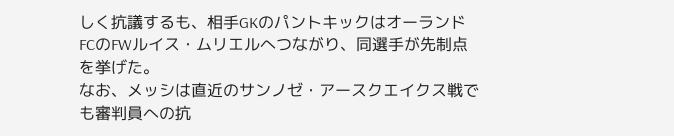しく抗議するも、相手GKのパントキックはオーランドFCのFWルイス・ムリエルへつながり、同選手が先制点を挙げた。
なお、メッシは直近のサンノゼ・アースクエイクス戦でも審判員への抗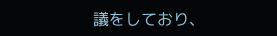議をしており、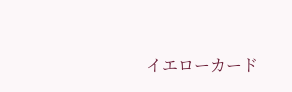イエローカード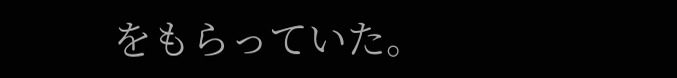をもらっていた。